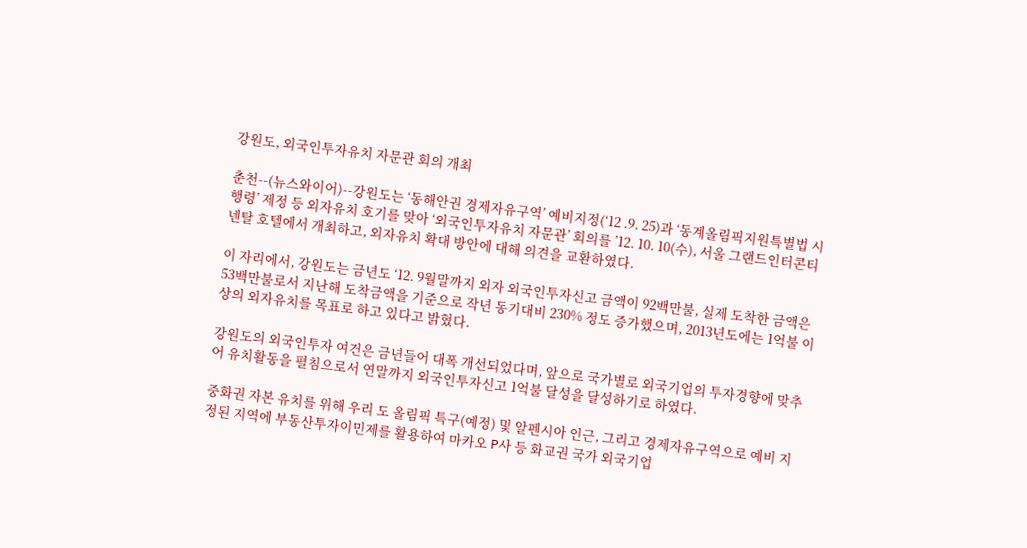강원도, 외국인투자유치 자문관 회의 개최

춘천--(뉴스와이어)--강원도는 ‘동해안권 경제자유구역’ 예비지정(‘12 .9. 25)과 ‘동계올림픽지원특별법 시행령’ 제정 등 외자유치 호기를 맞아 ‘외국인투자유치 자문관’ 회의를 ’12. 10. 10(수), 서울 그랜드인터콘티넨탈 호텔에서 개최하고, 외자유치 확대 방안에 대해 의견을 교환하였다.

이 자리에서, 강원도는 금년도 ‘12. 9월말까지 외자 외국인투자신고 금액이 92백만불, 실제 도착한 금액은 53백만불로서 지난해 도착금액을 기준으로 작년 동기대비 230% 정도 증가했으며, 2013년도에는 1억불 이상의 외자유치를 목표로 하고 있다고 밝혔다.

강원도의 외국인투자 여건은 금년들어 대폭 개선되었다며, 앞으로 국가별로 외국기업의 투자경향에 맞추어 유치활동을 펼침으로서 연말까지 외국인투자신고 1억불 달성을 달성하기로 하였다.

중화권 자본 유치를 위해 우리 도 올림픽 특구(예정) 및 알펜시아 인근, 그리고 경제자유구역으로 예비 지정된 지역에 부동산투자이민제를 활용하여 마카오 P사 등 화교권 국가 외국기업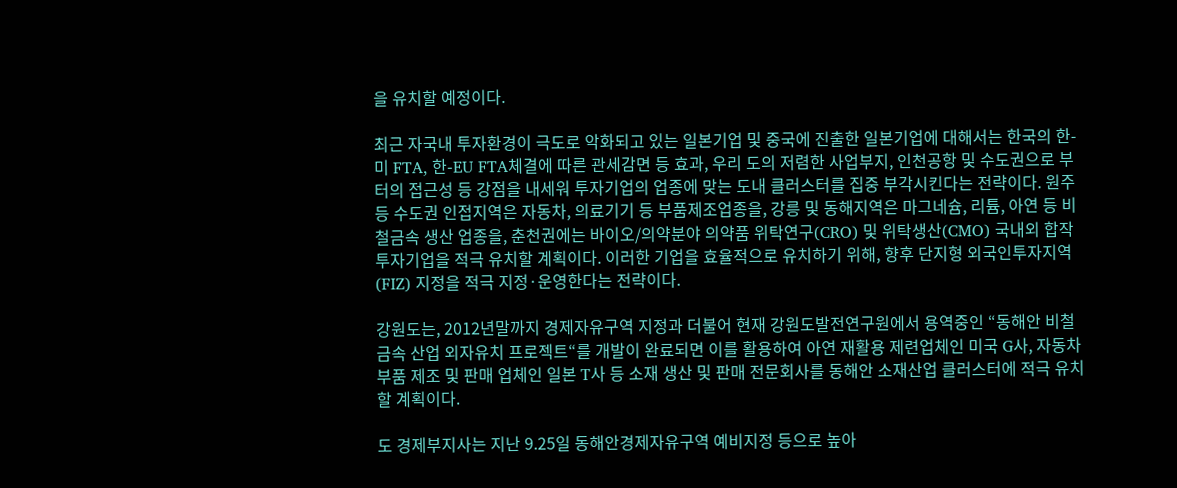을 유치할 예정이다.

최근 자국내 투자환경이 극도로 악화되고 있는 일본기업 및 중국에 진출한 일본기업에 대해서는 한국의 한-미 FTA, 한-EU FTA체결에 따른 관세감면 등 효과, 우리 도의 저렴한 사업부지, 인천공항 및 수도권으로 부터의 접근성 등 강점을 내세워 투자기업의 업종에 맞는 도내 클러스터를 집중 부각시킨다는 전략이다. 원주 등 수도권 인접지역은 자동차, 의료기기 등 부품제조업종을, 강릉 및 동해지역은 마그네슘, 리튬, 아연 등 비철금속 생산 업종을, 춘천권에는 바이오/의약분야 의약품 위탁연구(CRO) 및 위탁생산(CMO) 국내외 합작투자기업을 적극 유치할 계획이다. 이러한 기업을 효율적으로 유치하기 위해, 향후 단지형 외국인투자지역(FIZ) 지정을 적극 지정·운영한다는 전략이다.

강원도는, 2012년말까지 경제자유구역 지정과 더불어 현재 강원도발전연구원에서 용역중인 “동해안 비철금속 산업 외자유치 프로젝트“를 개발이 완료되면 이를 활용하여 아연 재활용 제련업체인 미국 G사, 자동차 부품 제조 및 판매 업체인 일본 T사 등 소재 생산 및 판매 전문회사를 동해안 소재산업 클러스터에 적극 유치할 계획이다.

도 경제부지사는 지난 9.25일 동해안경제자유구역 예비지정 등으로 높아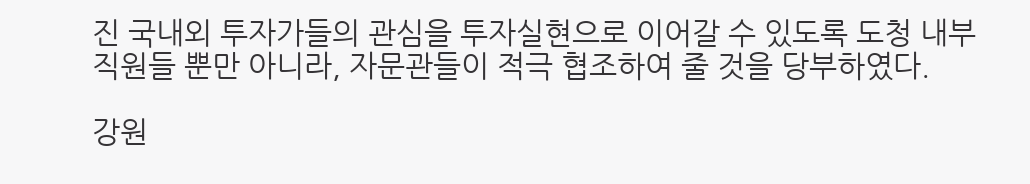진 국내외 투자가들의 관심을 투자실현으로 이어갈 수 있도록 도청 내부 직원들 뿐만 아니라, 자문관들이 적극 협조하여 줄 것을 당부하였다.

강원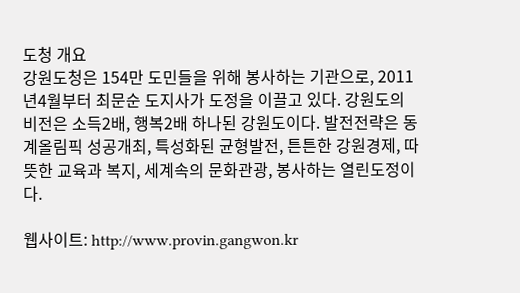도청 개요
강원도청은 154만 도민들을 위해 봉사하는 기관으로, 2011년4월부터 최문순 도지사가 도정을 이끌고 있다. 강원도의 비전은 소득2배, 행복2배 하나된 강원도이다. 발전전략은 동계올림픽 성공개최, 특성화된 균형발전, 튼튼한 강원경제, 따뜻한 교육과 복지, 세계속의 문화관광, 봉사하는 열린도정이다.

웹사이트: http://www.provin.gangwon.kr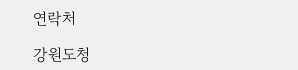연락처

강원도청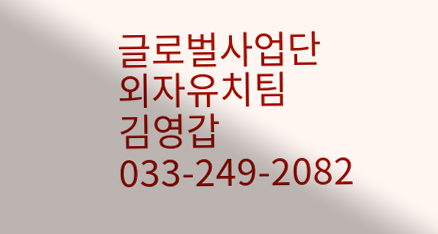글로벌사업단
외자유치팀
김영갑
033-249-2082